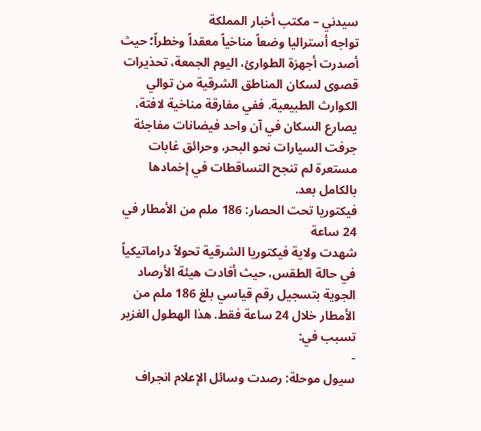سيدني – مكتب أخبار المملكة
تواجه أستراليا وضعاً مناخياً معقداً وخطراً؛ حيث أصدرت أجهزة الطوارئ، اليوم الجمعة، تحذيرات قصوى لسكان المناطق الشرقية من توالي الكوارث الطبيعية. ففي مفارقة مناخية لافتة، يصارع السكان في آن واحد فيضانات مفاجئة جرفت السيارات نحو البحر، وحرائق غابات مستعرة لم تنجح التساقطات في إخمادها بالكامل بعد.
فيكتوريا تحت الحصار: 186 ملم من الأمطار في 24 ساعة
شهدت ولاية فيكتوريا الشرقية تحولاً دراماتيكياً في حالة الطقس، حيث أفادت هيئة الأرصاد الجوية بتسجيل رقم قياسي بلغ 186 ملم من الأمطار خلال 24 ساعة فقط. هذا الهطول الغزير تسبب في:
-
سيول موحلة: رصدت وسائل الإعلام انجراف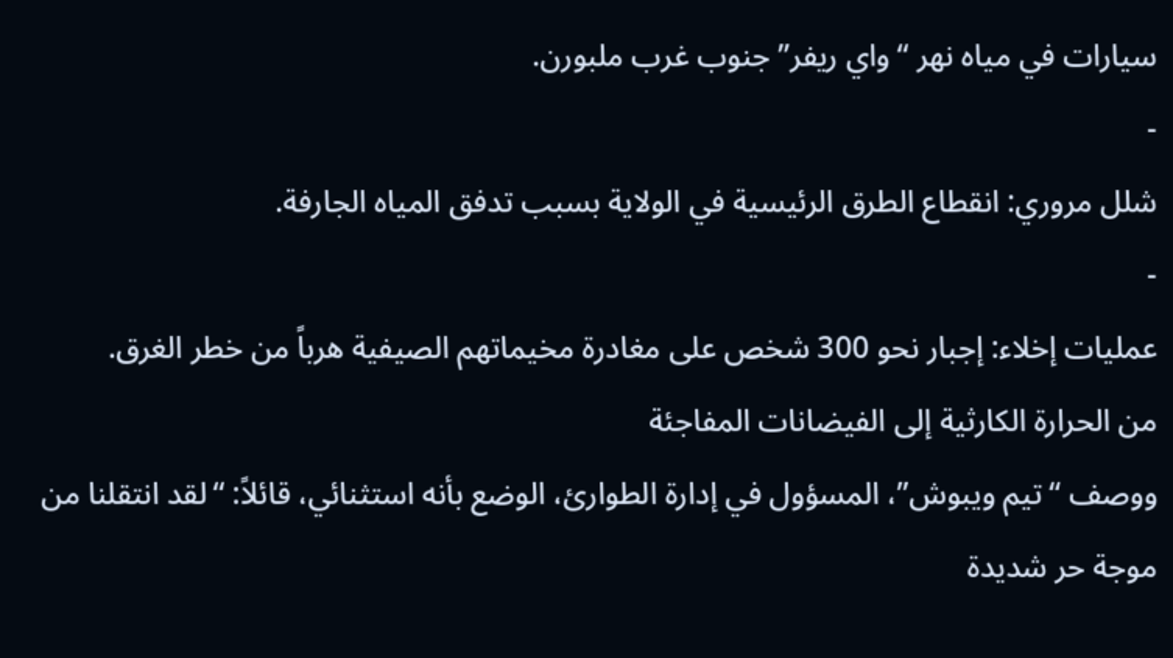سيارات في مياه نهر “واي ريفر” جنوب غرب ملبورن.
-
شلل مروري: انقطاع الطرق الرئيسية في الولاية بسبب تدفق المياه الجارفة.
-
عمليات إخلاء: إجبار نحو 300 شخص على مغادرة مخيماتهم الصيفية هرباً من خطر الغرق.
من الحرارة الكارثية إلى الفيضانات المفاجئة
ووصف “تيم ويبوش”، المسؤول في إدارة الطوارئ، الوضع بأنه استثنائي، قائلاً: “لقد انتقلنا من موجة حر شديدة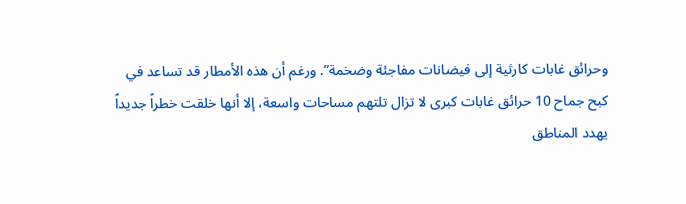وحرائق غابات كارثية إلى فيضانات مفاجئة وضخمة”. ورغم أن هذه الأمطار قد تساعد في كبح جماح 10 حرائق غابات كبرى لا تزال تلتهم مساحات واسعة، إلا أنها خلقت خطراً جديداً يهدد المناطق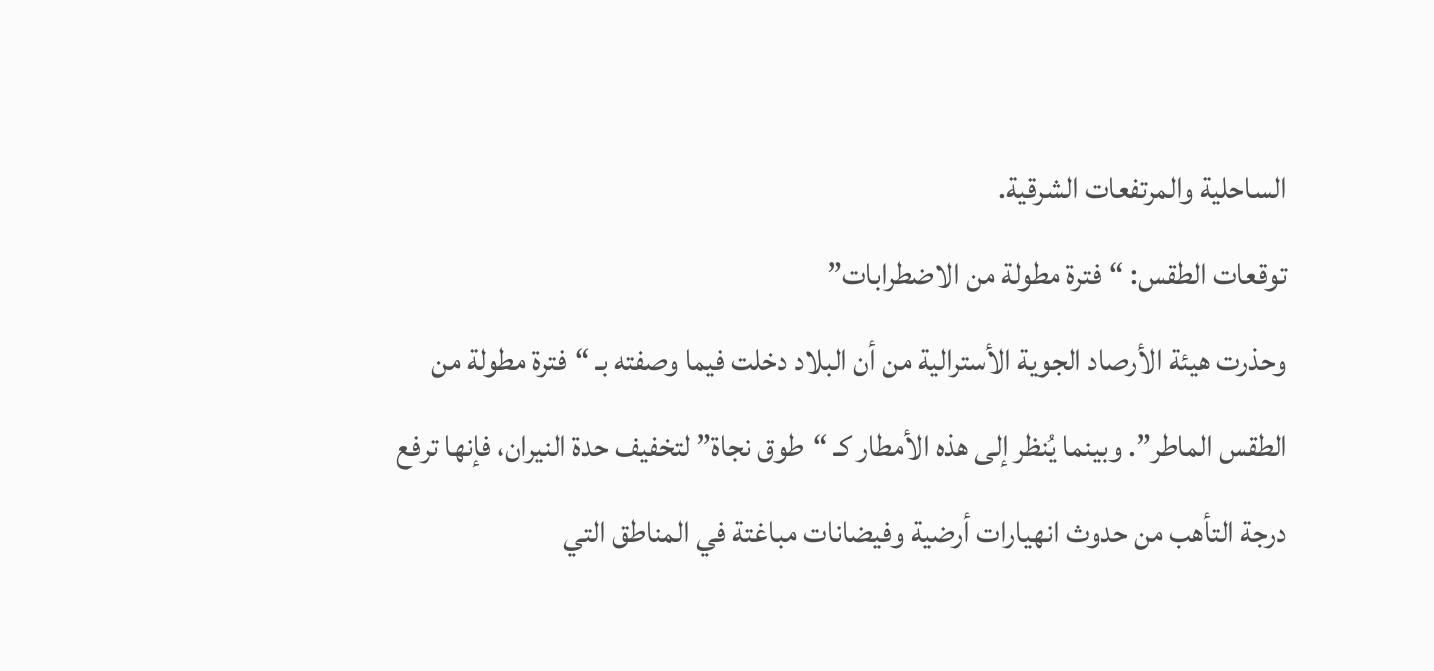الساحلية والمرتفعات الشرقية.
توقعات الطقس: “فترة مطولة من الاضطرابات”
وحذرت هيئة الأرصاد الجوية الأسترالية من أن البلاد دخلت فيما وصفته بـ “فترة مطولة من الطقس الماطر”. وبينما يُنظر إلى هذه الأمطار كـ “طوق نجاة” لتخفيف حدة النيران، فإنها ترفع درجة التأهب من حدوث انهيارات أرضية وفيضانات مباغتة في المناطق التي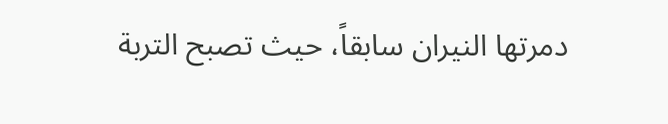دمرتها النيران سابقاً، حيث تصبح التربة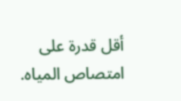أقل قدرة على امتصاص المياه.